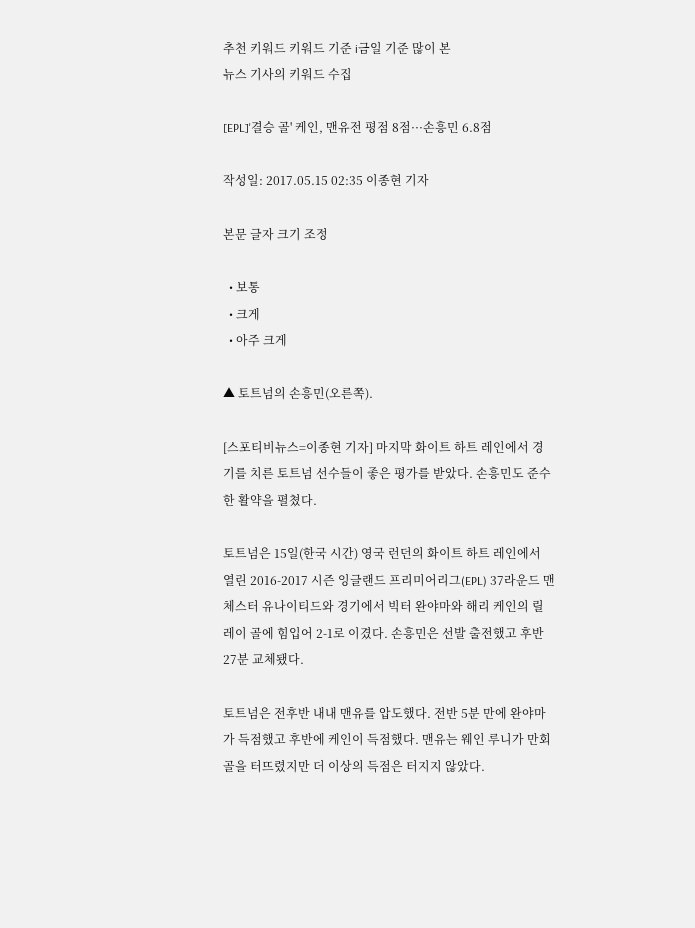추천 키워드 키워드 기준 i금일 기준 많이 본
뉴스 기사의 키워드 수집

[EPL]'결승 골' 케인, 맨유전 평점 8점···손흥민 6.8점

작성일: 2017.05.15 02:35 이종현 기자

본문 글자 크기 조정

  • 보통
  • 크게
  • 아주 크게

▲ 토트넘의 손흥민(오른쪽).

[스포티비뉴스=이종현 기자] 마지막 화이트 하트 레인에서 경기를 치른 토트넘 선수들이 좋은 평가를 받았다. 손흥민도 준수한 활약을 펼쳤다.

토트넘은 15일(한국 시간) 영국 런던의 화이트 하트 레인에서 열린 2016-2017 시즌 잉글랜드 프리미어리그(EPL) 37라운드 맨체스터 유나이티드와 경기에서 빅터 완야마와 해리 케인의 릴레이 골에 힘입어 2-1로 이겼다. 손흥민은 선발 출전했고 후반 27분 교체됐다.

토트넘은 전후반 내내 맨유를 압도했다. 전반 5분 만에 완야마가 득점했고 후반에 케인이 득점했다. 맨유는 웨인 루니가 만회 골을 터뜨렸지만 더 이상의 득점은 터지지 않았다.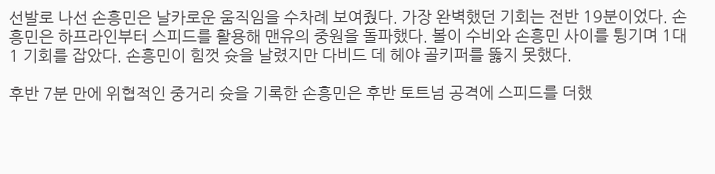선발로 나선 손흥민은 날카로운 움직임을 수차례 보여줬다. 가장 완벽했던 기회는 전반 19분이었다. 손흥민은 하프라인부터 스피드를 활용해 맨유의 중원을 돌파했다. 볼이 수비와 손흥민 사이를 튕기며 1대 1 기회를 잡았다. 손흥민이 힘껏 슛을 날렸지만 다비드 데 헤야 골키퍼를 뚫지 못했다.

후반 7분 만에 위협적인 중거리 슛을 기록한 손흥민은 후반 토트넘 공격에 스피드를 더했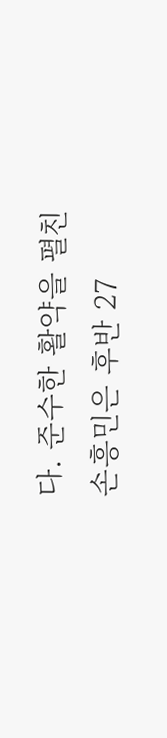다. 준수한 활약을 펼친 손흥민은 후반 27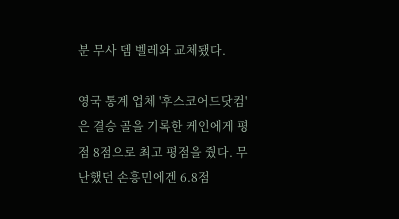분 무사 뎀 벨레와 교체됐다.

영국 통계 업체 '후스코어드닷컴'은 결승 골을 기록한 케인에게 평점 8점으로 최고 평점을 줬다. 무난했던 손흥민에겐 6.8점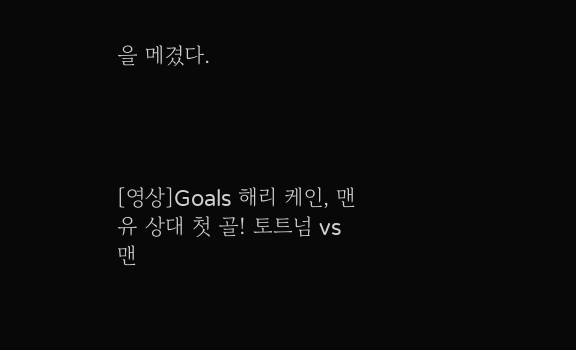을 메겼다.




[영상]Goals 해리 케인, 맨유 상대 첫 골! 토트넘 vs 맨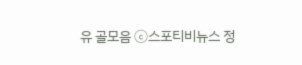유 골모음 ⓒ스포티비뉴스 정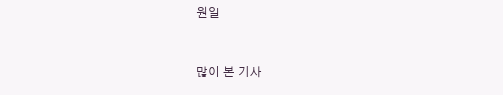원일


많이 본 기사